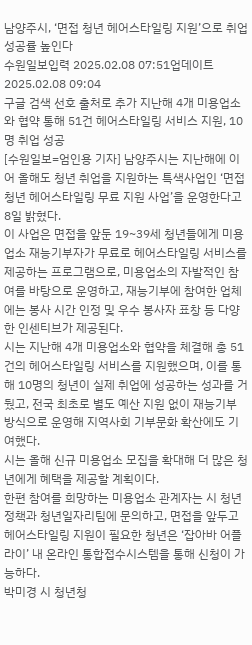남양주시, ‘면접 청년 헤어스타일링 지원’으로 취업 성공률 높인다
수원일보입력 2025.02.08 07:51업데이트 2025.02.08 09:04
구글 검색 선호 출처로 추가 지난해 4개 미용업소와 협약 통해 51건 헤어스타일링 서비스 지원, 10명 취업 성공
[수원일보=엄인용 기자] 남양주시는 지난해에 이어 올해도 청년 취업을 지원하는 특색사업인 ‘면접 청년 헤어스타일링 무료 지원 사업’을 운영한다고 8일 밝혔다.
이 사업은 면접을 앞둔 19~39세 청년들에게 미용업소 재능기부자가 무료로 헤어스타일링 서비스를 제공하는 프로그램으로, 미용업소의 자발적인 참여를 바탕으로 운영하고, 재능기부에 참여한 업체에는 봉사 시간 인정 및 우수 봉사자 표창 등 다양한 인센티브가 제공된다.
시는 지난해 4개 미용업소와 협약을 체결해 총 51건의 헤어스타일링 서비스를 지원했으며, 이를 통해 10명의 청년이 실제 취업에 성공하는 성과를 거뒀고, 전국 최초로 별도 예산 지원 없이 재능기부 방식으로 운영해 지역사회 기부문화 확산에도 기여했다.
시는 올해 신규 미용업소 모집을 확대해 더 많은 청년에게 혜택을 제공할 계획이다.
한편 참여를 희망하는 미용업소 관계자는 시 청년정책과 청년일자리팀에 문의하고, 면접을 앞두고 헤어스타일링 지원이 필요한 청년은 ‘잡아바 어플라이’ 내 온라인 통합접수시스템을 통해 신청이 가능하다.
박미경 시 청년청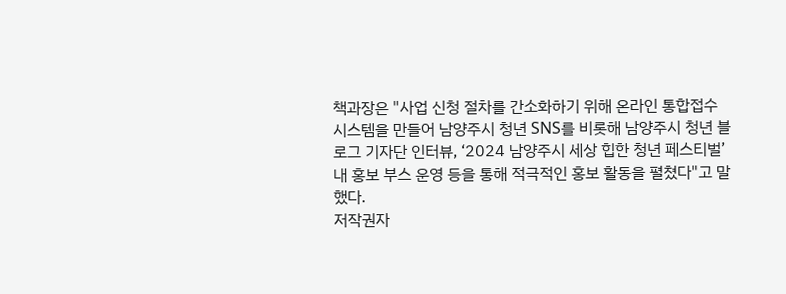책과장은 "사업 신청 절차를 간소화하기 위해 온라인 통합접수시스템을 만들어 남양주시 청년 SNS를 비롯해 남양주시 청년 블로그 기자단 인터뷰, ‘2024 남양주시 세상 힙한 청년 페스티벌’ 내 홍보 부스 운영 등을 통해 적극적인 홍보 활동을 펼쳤다"고 말했다.
저작권자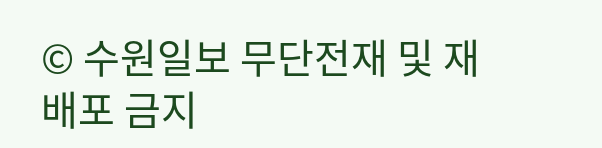© 수원일보 무단전재 및 재배포 금지